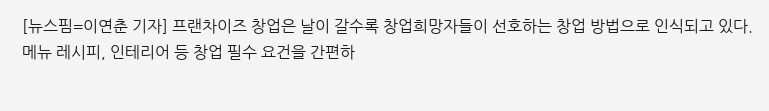[뉴스핌=이연춘 기자] 프랜차이즈 창업은 날이 갈수록 창업희망자들이 선호하는 창업 방법으로 인식되고 있다.
메뉴 레시피, 인테리어 등 창업 필수 요건을 간편하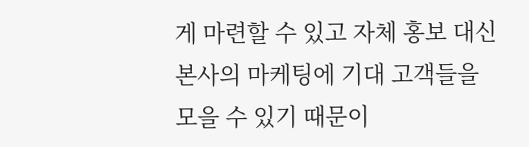게 마련할 수 있고 자체 홍보 대신 본사의 마케팅에 기대 고객들을 모을 수 있기 때문이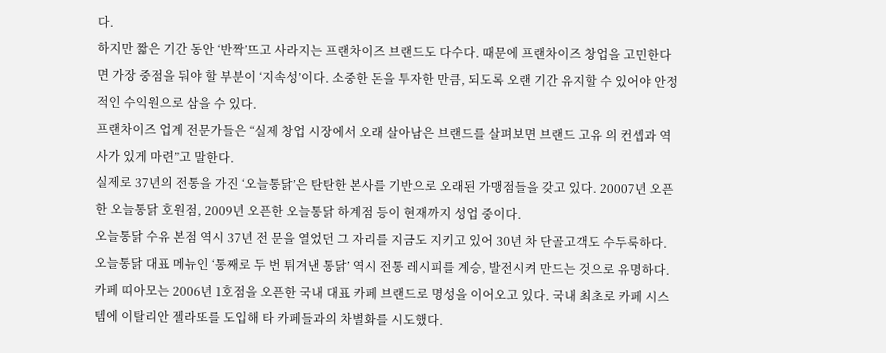다.
하지만 짧은 기간 동안 ‘반짝’뜨고 사라지는 프랜차이즈 브랜드도 다수다. 때문에 프랜차이즈 창업을 고민한다면 가장 중점을 둬야 할 부분이 ‘지속성’이다. 소중한 돈을 투자한 만큼, 되도록 오랜 기간 유지할 수 있어야 안정적인 수익원으로 삼을 수 있다.
프랜차이즈 업계 전문가들은 “실제 창업 시장에서 오래 살아남은 브랜드를 살펴보면 브랜드 고유 의 컨셉과 역사가 있게 마련”고 말한다.
실제로 37년의 전통을 가진 ‘오늘통닭’은 탄탄한 본사를 기반으로 오래된 가맹점들을 갖고 있다. 20007년 오픈한 오늘통닭 호원점, 2009년 오픈한 오늘통닭 하계점 등이 현재까지 성업 중이다.
오늘통닭 수유 본점 역시 37년 전 문을 열었던 그 자리를 지금도 지키고 있어 30년 차 단골고객도 수두룩하다. 오늘통닭 대표 메뉴인 ‘통째로 두 번 튀겨낸 통닭’ 역시 전통 레시피를 계승, 발전시켜 만드는 것으로 유명하다.
카페 띠아모는 2006년 1호점을 오픈한 국내 대표 카페 브랜드로 명성을 이어오고 있다. 국내 최초로 카페 시스템에 이탈리안 젤라또를 도입해 타 카페들과의 차별화를 시도했다.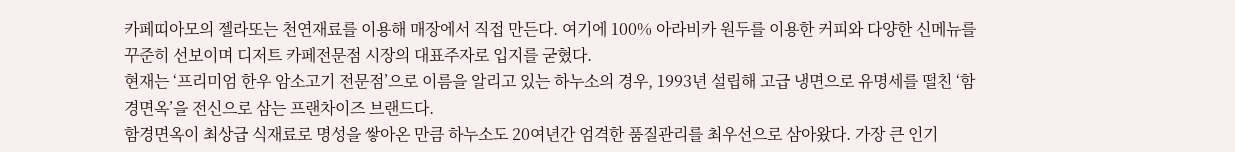카페띠아모의 젤라또는 천연재료를 이용해 매장에서 직접 만든다. 여기에 100% 아라비카 원두를 이용한 커피와 다양한 신메뉴를 꾸준히 선보이며 디저트 카페전문점 시장의 대표주자로 입지를 굳혔다.
현재는 ‘프리미엄 한우 암소고기 전문점’으로 이름을 알리고 있는 하누소의 경우, 1993년 설립해 고급 냉면으로 유명세를 떨친 ‘함경면옥’을 전신으로 삼는 프랜차이즈 브랜드다.
함경면옥이 최상급 식재료로 명성을 쌓아온 만큼 하누소도 20여년간 엄격한 품질관리를 최우선으로 삼아왔다. 가장 큰 인기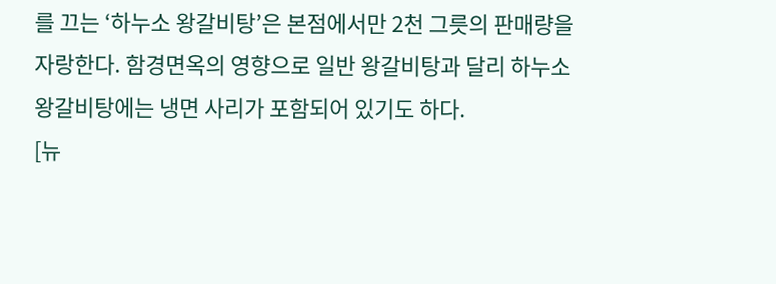를 끄는 ‘하누소 왕갈비탕’은 본점에서만 2천 그릇의 판매량을 자랑한다. 함경면옥의 영향으로 일반 왕갈비탕과 달리 하누소 왕갈비탕에는 냉면 사리가 포함되어 있기도 하다.
[뉴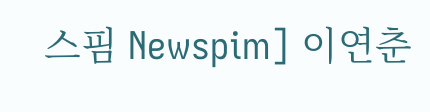스핌 Newspim] 이연춘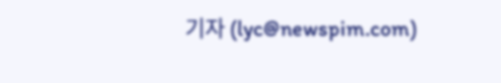기자 (lyc@newspim.com)